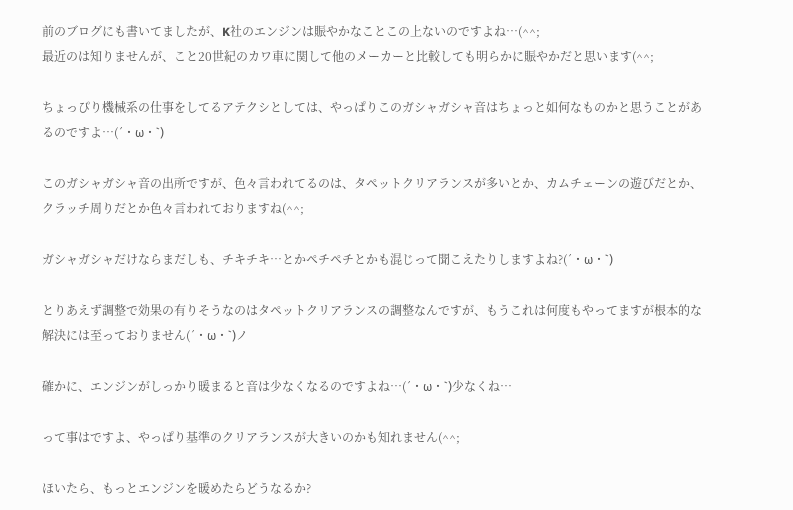前のブログにも書いてましたが、K社のエンジンは賑やかなことこの上ないのですよね…(^^;
最近のは知りませんが、こと20世紀のカワ車に関して他のメーカーと比較しても明らかに賑やかだと思います(^^;

ちょっぴり機械系の仕事をしてるアテクシとしては、やっぱりこのガシャガシャ音はちょっと如何なものかと思うことがあるのですよ…(´・ω・`)

このガシャガシャ音の出所ですが、色々言われてるのは、タペットクリアランスが多いとか、カムチェーンの遊びだとか、クラッチ周りだとか色々言われておりますね(^^;

ガシャガシャだけならまだしも、チキチキ…とかペチペチとかも混じって聞こえたりしますよね?(´・ω・`)

とりあえず調整で効果の有りそうなのはタペットクリアランスの調整なんですが、もうこれは何度もやってますが根本的な解決には至っておりません(´・ω・`)ノ

確かに、エンジンがしっかり暖まると音は少なくなるのですよね…(´・ω・`)少なくね…

って事はですよ、やっぱり基準のクリアランスが大きいのかも知れません(^^;

ほいたら、もっとエンジンを暖めたらどうなるか?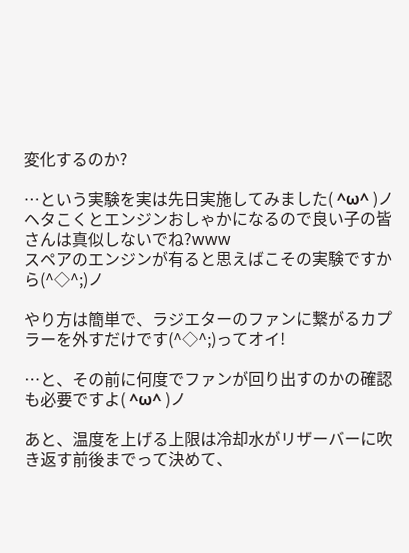変化するのか?

…という実験を実は先日実施してみました( ^ω^ )ノ
ヘタこくとエンジンおしゃかになるので良い子の皆さんは真似しないでね?www
スペアのエンジンが有ると思えばこその実験ですから(^◇^;)ノ

やり方は簡単で、ラジエターのファンに繋がるカプラーを外すだけです(^◇^;)ってオイ!

…と、その前に何度でファンが回り出すのかの確認も必要ですよ( ^ω^ )ノ

あと、温度を上げる上限は冷却水がリザーバーに吹き返す前後までって決めて、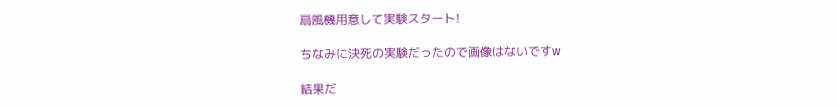扇風機用意して実験スタート!

ちなみに決死の実験だったので画像はないですw

結果だ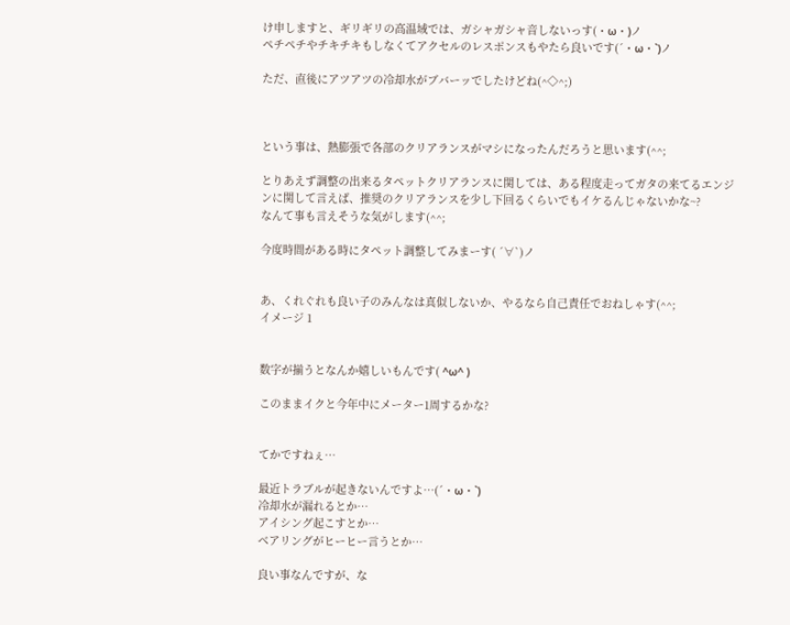け申しますと、ギリギリの高温域では、ガシャガシャ音しないっす(・ω・)ノ
ペチペチやチキチキもしなくてアクセルのレスポンスもやたら良いです(´・ω・`)ノ

ただ、直後にアツアツの冷却水がブバーッでしたけどね(^◇^;)



という事は、熱膨張で各部のクリアランスがマシになったんだろうと思います(^^;

とりあえず調整の出来るタペットクリアランスに関しては、ある程度走ってガタの来てるエンジンに関して言えば、推奨のクリアランスを少し下回るくらいでもイケるんじゃないかな~?
なんて事も言えそうな気がします(^^;

今度時間がある時にタペット調整してみまーす( ´∀`)ノ


あ、くれぐれも良い子のみんなは真似しないか、やるなら自己責任でおねしゃす(^^;
イメージ 1


数字が揃うとなんか嬉しいもんです( ^ω^ )

このままイクと今年中にメーター1周するかな?


てかですねぇ…

最近トラブルが起きないんですよ…(´・ω・`)
冷却水が漏れるとか…
アイシング起こすとか…
ベアリングがヒーヒー言うとか…

良い事なんですが、な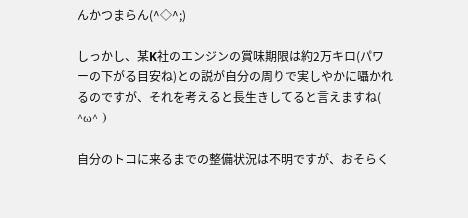んかつまらん(^◇^;)

しっかし、某K社のエンジンの賞味期限は約2万キロ(パワーの下がる目安ね)との説が自分の周りで実しやかに囁かれるのですが、それを考えると長生きしてると言えますね( ^ω^ )

自分のトコに来るまでの整備状況は不明ですが、おそらく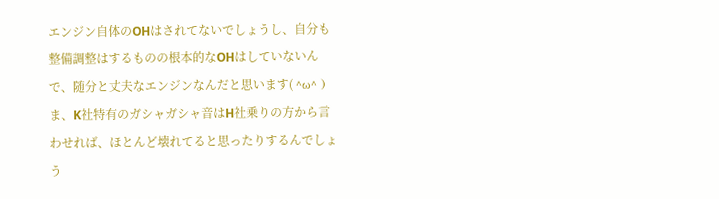エンジン自体のOHはされてないでしょうし、自分も整備調整はするものの根本的なOHはしていないんで、随分と丈夫なエンジンなんだと思います( ^ω^ )
ま、K社特有のガシャガシャ音はH社乗りの方から言わせれば、ほとんど壊れてると思ったりするんでしょう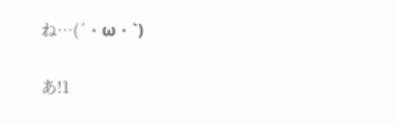ね…(´・ω・`)


あ!1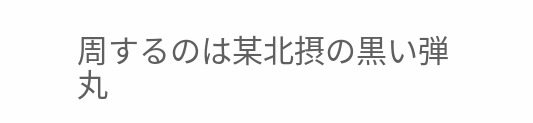周するのは某北摂の黒い弾丸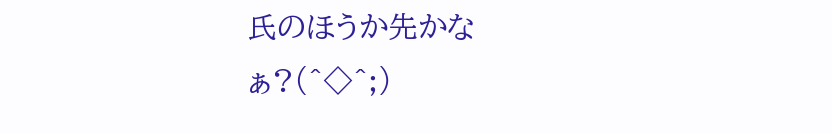氏のほうか先かなぁ?(^◇^;)